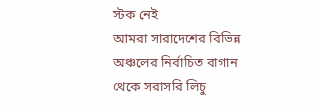স্টক নেই
আমরা সারাদেশের বিভিন্ন অঞ্চলের নির্বাচিত বাগান থেকে সরাসরি লিচু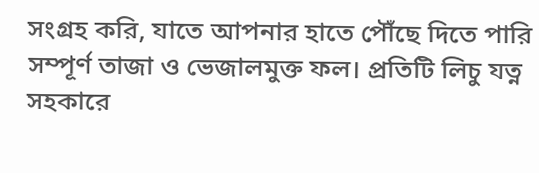সংগ্রহ করি, যাতে আপনার হাতে পৌঁছে দিতে পারি সম্পূর্ণ তাজা ও ভেজালমুক্ত ফল। প্রতিটি লিচু যত্ন সহকারে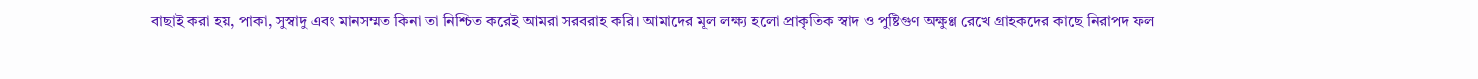বাছাই করা হয়, পাকা, সুস্বাদু এবং মানসম্মত কিনা তা নিশ্চিত করেই আমরা সরবরাহ করি। আমাদের মূল লক্ষ্য হলো প্রাকৃতিক স্বাদ ও পুষ্টিগুণ অক্ষুণ্ণ রেখে গ্রাহকদের কাছে নিরাপদ ফল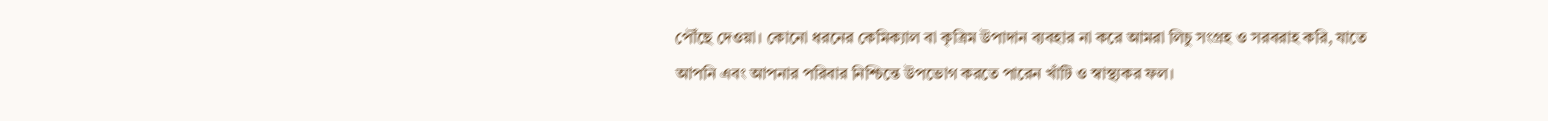পৌঁছে দেওয়া। কোনো ধরনের কেমিক্যাল বা কৃত্রিম উপাদান ব্যবহার না করে আমরা লিচু সংগ্রহ ও সরবরাহ করি, যাতে আপনি এবং আপনার পরিবার নিশ্চিন্তে উপভোগ করতে পারেন খাঁটি ও স্বাস্থ্যকর ফল।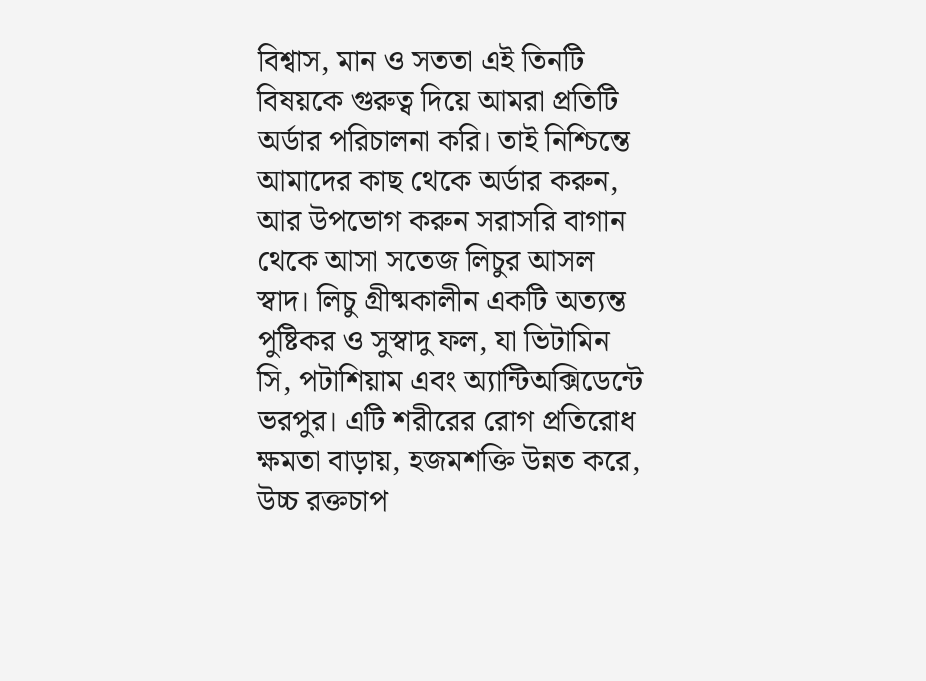বিশ্বাস, মান ও সততা এই তিনটি বিষয়কে গুরুত্ব দিয়ে আমরা প্রতিটি অর্ডার পরিচালনা করি। তাই নিশ্চিন্তে আমাদের কাছ থেকে অর্ডার করুন, আর উপভোগ করুন সরাসরি বাগান থেকে আসা সতেজ লিচুর আসল স্বাদ। লিচু গ্রীষ্মকালীন একটি অত্যন্ত পুষ্টিকর ও সুস্বাদু ফল, যা ভিটামিন সি, পটাশিয়াম এবং অ্যান্টিঅক্সিডেন্টে ভরপুর। এটি শরীরের রোগ প্রতিরোধ ক্ষমতা বাড়ায়, হজমশক্তি উন্নত করে, উচ্চ রক্তচাপ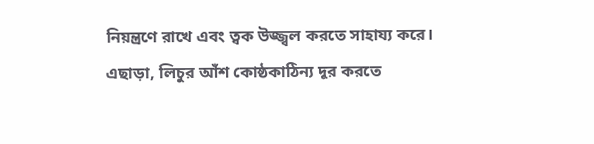নিয়ন্ত্রণে রাখে এবং ত্বক উজ্জ্বল করতে সাহায্য করে। এছাড়া, লিচুর আঁশ কোষ্ঠকাঠিন্য দূর করতে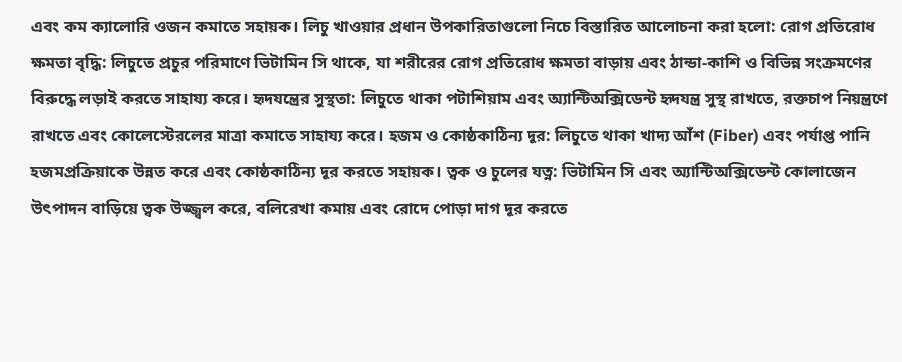এবং কম ক্যালোরি ওজন কমাতে সহায়ক। লিচু খাওয়ার প্রধান উপকারিতাগুলো নিচে বিস্তারিত আলোচনা করা হলো: রোগ প্রতিরোধ ক্ষমতা বৃদ্ধি: লিচুতে প্রচুর পরিমাণে ভিটামিন সি থাকে, যা শরীরের রোগ প্রতিরোধ ক্ষমতা বাড়ায় এবং ঠান্ডা-কাশি ও বিভিন্ন সংক্রমণের বিরুদ্ধে লড়াই করতে সাহায্য করে। হৃদযন্ত্রের সুস্থতা: লিচুতে থাকা পটাশিয়াম এবং অ্যান্টিঅক্সিডেন্ট হৃদযন্ত্র সুস্থ রাখতে, রক্তচাপ নিয়ন্ত্রণে রাখতে এবং কোলেস্টেরলের মাত্রা কমাতে সাহায্য করে। হজম ও কোষ্ঠকাঠিন্য দূর: লিচুতে থাকা খাদ্য আঁশ (Fiber) এবং পর্যাপ্ত পানি হজমপ্রক্রিয়াকে উন্নত করে এবং কোষ্ঠকাঠিন্য দূর করতে সহায়ক। ত্বক ও চুলের যত্ন: ভিটামিন সি এবং অ্যান্টিঅক্সিডেন্ট কোলাজেন উৎপাদন বাড়িয়ে ত্বক উজ্জ্বল করে, বলিরেখা কমায় এবং রোদে পোড়া দাগ দূর করতে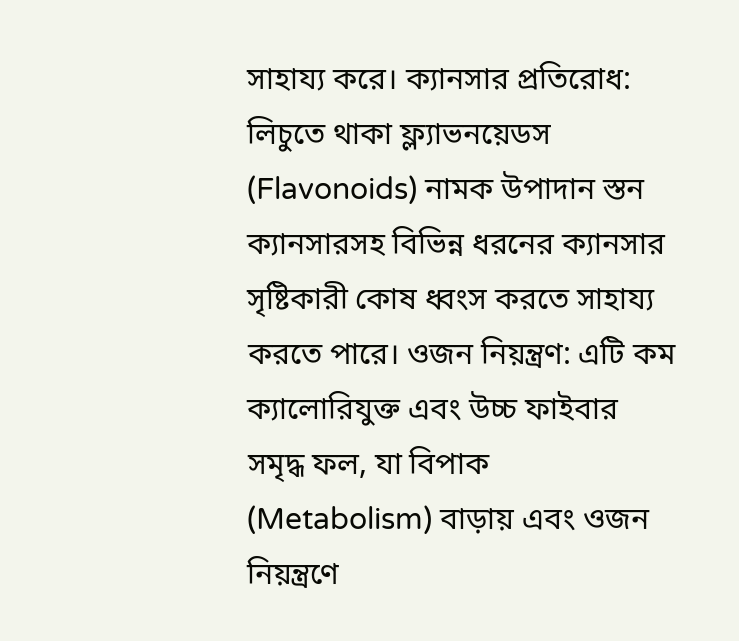সাহায্য করে। ক্যানসার প্রতিরোধ: লিচুতে থাকা ফ্ল্যাভনয়েডস (Flavonoids) নামক উপাদান স্তন ক্যানসারসহ বিভিন্ন ধরনের ক্যানসার সৃষ্টিকারী কোষ ধ্বংস করতে সাহায্য করতে পারে। ওজন নিয়ন্ত্রণ: এটি কম ক্যালোরিযুক্ত এবং উচ্চ ফাইবার সমৃদ্ধ ফল, যা বিপাক (Metabolism) বাড়ায় এবং ওজন নিয়ন্ত্রণে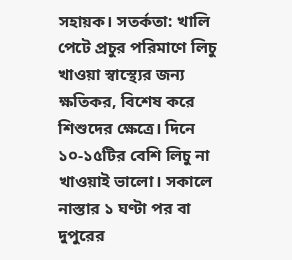সহায়ক। সতর্কতা: খালি পেটে প্রচুর পরিমাণে লিচু খাওয়া স্বাস্থ্যের জন্য ক্ষতিকর, বিশেষ করে শিশুদের ক্ষেত্রে। দিনে ১০-১৫টির বেশি লিচু না খাওয়াই ভালো। সকালে নাস্তার ১ ঘণ্টা পর বা দুপুরের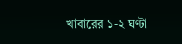খাবারের ১-২ ঘণ্টা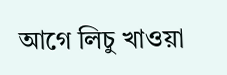আগে লিচু খাওয়া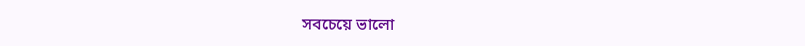সবচেয়ে ভালো